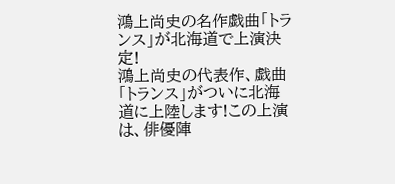鴻上尚史の名作戯曲「トランス」が北海道で上演決定!
鴻上尚史の代表作、戯曲「トランス」がついに北海道に上陸します!この上演は、俳優陣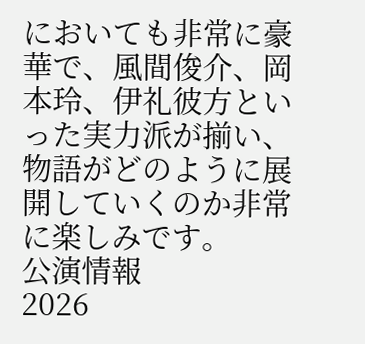においても非常に豪華で、風間俊介、岡本玲、伊礼彼方といった実力派が揃い、物語がどのように展開していくのか非常に楽しみです。
公演情報
2026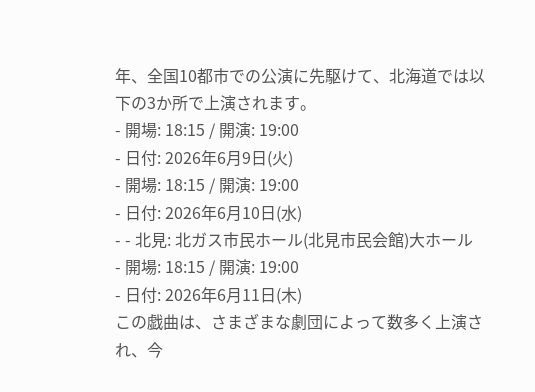年、全国10都市での公演に先駆けて、北海道では以下の3か所で上演されます。
- 開場: 18:15 / 開演: 19:00
- 日付: 2026年6月9日(火)
- 開場: 18:15 / 開演: 19:00
- 日付: 2026年6月10日(水)
- - 北見: 北ガス市民ホール(北見市民会館)大ホール
- 開場: 18:15 / 開演: 19:00
- 日付: 2026年6月11日(木)
この戯曲は、さまざまな劇団によって数多く上演され、今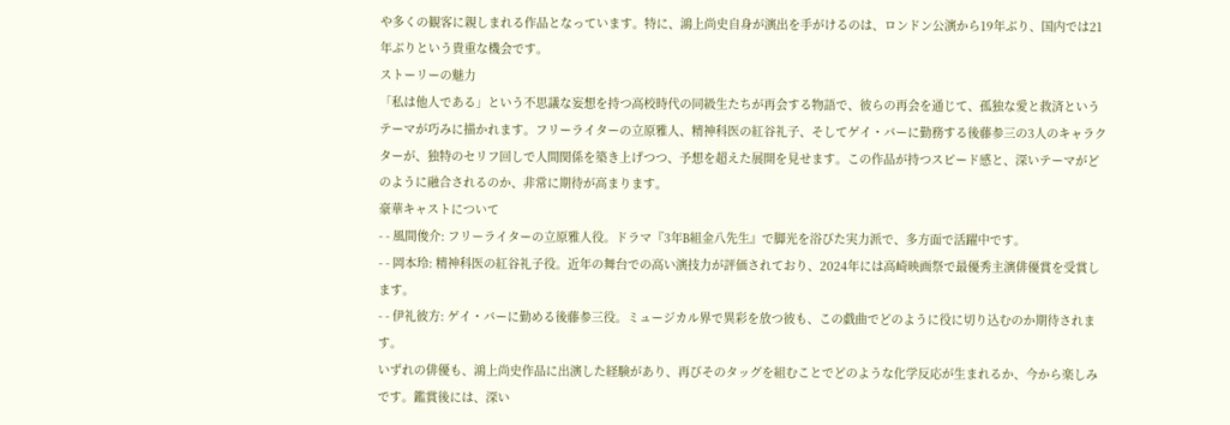や多くの観客に親しまれる作品となっています。特に、鴻上尚史自身が演出を手がけるのは、ロンドン公演から19年ぶり、国内では21年ぶりという貴重な機会です。
ストーリーの魅力
「私は他人である」という不思議な妄想を持つ高校時代の同級生たちが再会する物語で、彼らの再会を通じて、孤独な愛と救済というテーマが巧みに描かれます。フリーライターの立原雅人、精神科医の紅谷礼子、そしてゲイ・バーに勤務する後藤参三の3人のキャラクターが、独特のセリフ回しで人間関係を築き上げつつ、予想を超えた展開を見せます。この作品が持つスピード感と、深いテーマがどのように融合されるのか、非常に期待が高まります。
豪華キャストについて
- - 風間俊介: フリーライターの立原雅人役。ドラマ『3年B組金八先生』で脚光を浴びた実力派で、多方面で活躍中です。
- - 岡本玲: 精神科医の紅谷礼子役。近年の舞台での高い演技力が評価されており、2024年には高崎映画祭で最優秀主演俳優賞を受賞します。
- - 伊礼彼方: ゲイ・バーに勤める後藤参三役。ミュージカル界で異彩を放つ彼も、この戯曲でどのように役に切り込むのか期待されます。
いずれの俳優も、鴻上尚史作品に出演した経験があり、再びそのタッグを組むことでどのような化学反応が生まれるか、今から楽しみです。鑑賞後には、深い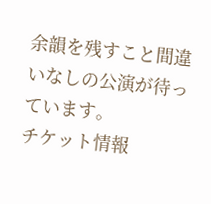余韻を残すこと間違いなしの公演が待っています。
チケット情報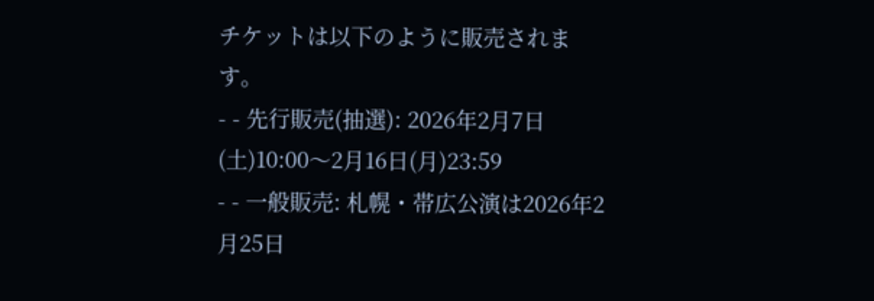チケットは以下のように販売されます。
- - 先行販売(抽選): 2026年2月7日(土)10:00〜2月16日(月)23:59
- - 一般販売: 札幌・帯広公演は2026年2月25日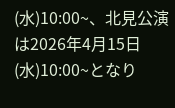(水)10:00~、北見公演は2026年4月15日(水)10:00~となり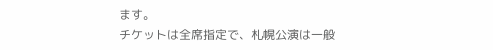ます。
チケットは全席指定で、札幌公演は一般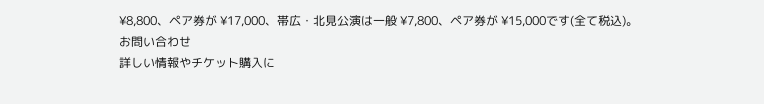¥8,800、ペア券が ¥17,000、帯広・北見公演は一般 ¥7,800、ペア券が ¥15,000です(全て税込)。
お問い合わせ
詳しい情報やチケット購入に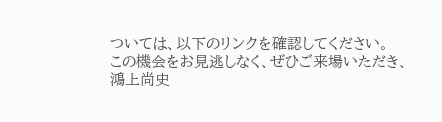ついては、以下のリンクを確認してください。
この機会をお見逃しなく、ぜひご来場いただき、鴻上尚史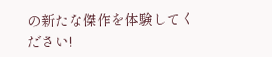の新たな傑作を体験してください!